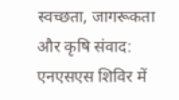स्वच्छता, जागरूकता और कृषि संवाद: एनएसएस शिविर में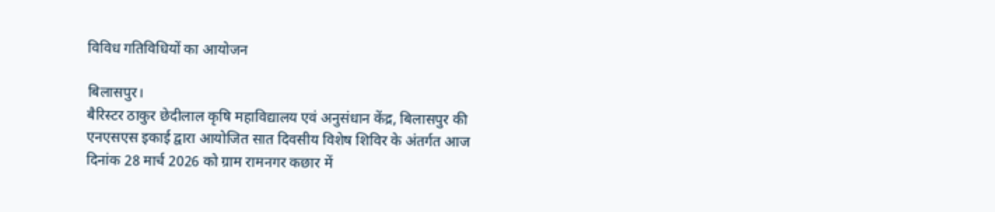विविध गतिविधियों का आयोजन

बिलासपुर।
बैरिस्टर ठाकुर छेदीलाल कृषि महाविद्यालय एवं अनुसंधान केंद्र, बिलासपुर की एनएसएस इकाई द्वारा आयोजित सात दिवसीय विशेष शिविर के अंतर्गत आज दिनांक 28 मार्च 2026 को ग्राम रामनगर कछार में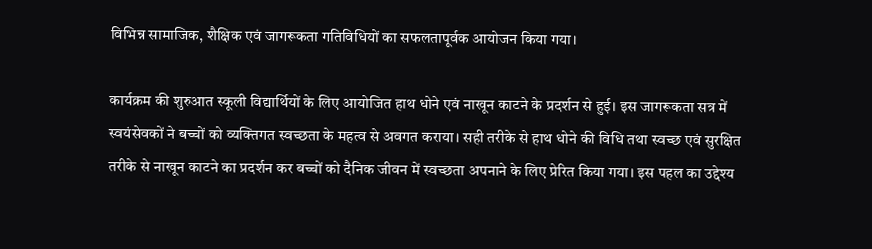विभिन्न सामाजिक, शैक्षिक एवं जागरूकता गतिविधियों का सफलतापूर्वक आयोजन किया गया।

कार्यक्रम की शुरुआत स्कूली विद्यार्थियों के लिए आयोजित हाथ धोने एवं नाखून काटने के प्रदर्शन से हुई। इस जागरूकता सत्र में स्वयंसेवकों ने बच्चों को व्यक्तिगत स्वच्छता के महत्व से अवगत कराया। सही तरीके से हाथ धोने की विधि तथा स्वच्छ एवं सुरक्षित तरीके से नाखून काटने का प्रदर्शन कर बच्चों को दैनिक जीवन में स्वच्छता अपनाने के लिए प्रेरित किया गया। इस पहल का उद्देश्य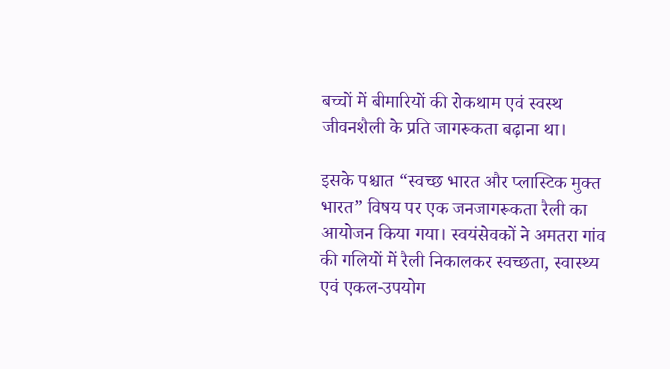बच्चों में बीमारियों की रोकथाम एवं स्वस्थ जीवनशैली के प्रति जागरूकता बढ़ाना था।

इसके पश्चात “स्वच्छ भारत और प्लास्टिक मुक्त भारत” विषय पर एक जनजागरूकता रैली का आयोजन किया गया। स्वयंसेवकों ने अमतरा गांव की गलियों में रैली निकालकर स्वच्छता, स्वास्थ्य एवं एकल-उपयोग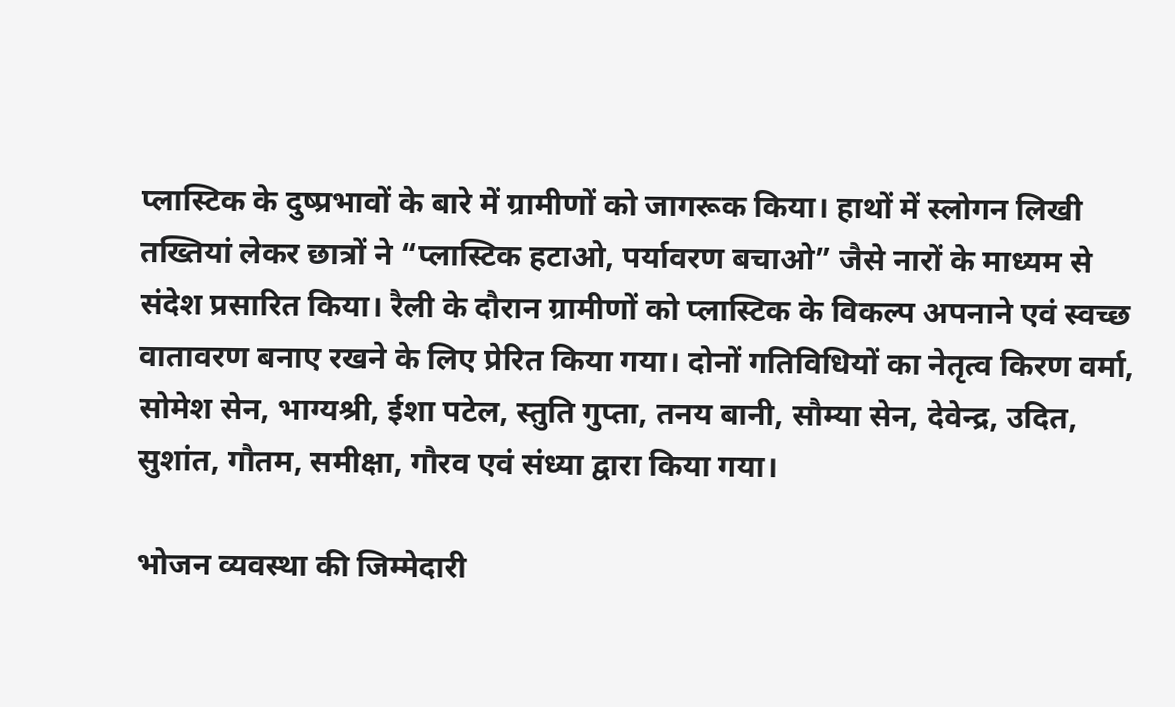प्लास्टिक के दुष्प्रभावों के बारे में ग्रामीणों को जागरूक किया। हाथों में स्लोगन लिखी तख्तियां लेकर छात्रों ने “प्लास्टिक हटाओ, पर्यावरण बचाओ” जैसे नारों के माध्यम से संदेश प्रसारित किया। रैली के दौरान ग्रामीणों को प्लास्टिक के विकल्प अपनाने एवं स्वच्छ वातावरण बनाए रखने के लिए प्रेरित किया गया। दोनों गतिविधियों का नेतृत्व किरण वर्मा, सोमेश सेन, भाग्यश्री, ईशा पटेल, स्तुति गुप्ता, तनय बानी, सौम्या सेन, देवेन्द्र, उदित, सुशांत, गौतम, समीक्षा, गौरव एवं संध्या द्वारा किया गया।

भोजन व्यवस्था की जिम्मेदारी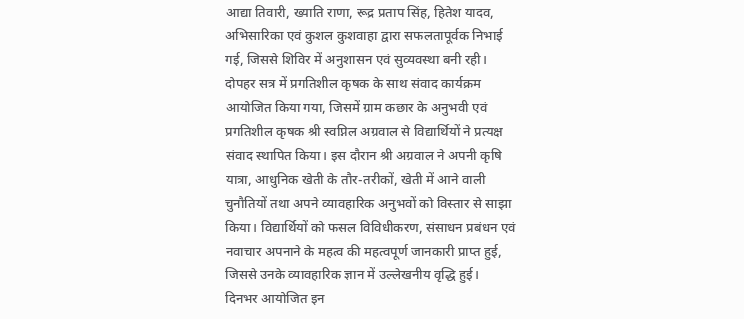आद्या तिवारी, ख्याति राणा, रूद्र प्रताप सिंह, हितेश यादव, अभिसारिका एवं कुशल कुशवाहा द्वारा सफलतापूर्वक निभाई गई, जिससे शिविर में अनुशासन एवं सुव्यवस्था बनी रही।
दोपहर सत्र में प्रगतिशील कृषक के साथ संवाद कार्यक्रम आयोजित किया गया, जिसमें ग्राम कछार के अनुभवी एवं प्रगतिशील कृषक श्री स्वप्निल अग्रवाल से विद्यार्थियों ने प्रत्यक्ष संवाद स्थापित किया। इस दौरान श्री अग्रवाल ने अपनी कृषि यात्रा, आधुनिक खेती के तौर-तरीकों, खेती में आने वाली चुनौतियों तथा अपने व्यावहारिक अनुभवों को विस्तार से साझा किया। विद्यार्थियों को फसल विविधीकरण, संसाधन प्रबंधन एवं नवाचार अपनाने के महत्व की महत्वपूर्ण जानकारी प्राप्त हुई, जिससे उनके व्यावहारिक ज्ञान में उल्लेखनीय वृद्धि हुई।
दिनभर आयोजित इन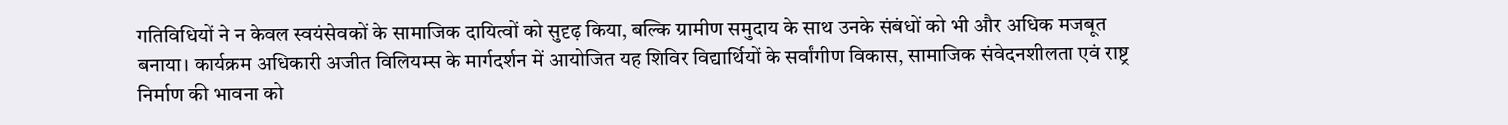गतिविधियों ने न केवल स्वयंसेवकों के सामाजिक दायित्वों को सुदृढ़ किया, बल्कि ग्रामीण समुदाय के साथ उनके संबंधों को भी और अधिक मजबूत बनाया। कार्यक्रम अधिकारी अजीत विलियम्स के मार्गदर्शन में आयोजित यह शिविर विद्यार्थियों के सर्वांगीण विकास, सामाजिक संवेदनशीलता एवं राष्ट्र निर्माण की भावना को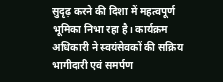सुदृढ़ करने की दिशा में महत्वपूर्ण भूमिका निभा रहा है। कार्यक्रम अधिकारी ने स्वयंसेवकों की सक्रिय भागीदारी एवं समर्पण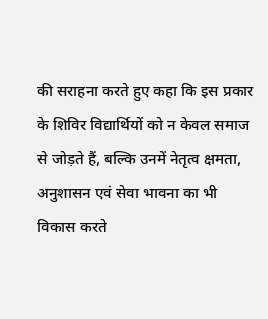की सराहना करते हुए कहा कि इस प्रकार के शिविर विद्यार्थियों को न केवल समाज से जोड़ते हैं, बल्कि उनमें नेतृत्व क्षमता, अनुशासन एवं सेवा भावना का भी विकास करते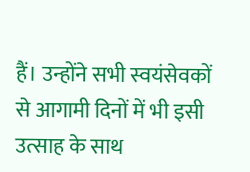हैं। उन्होंने सभी स्वयंसेवकों से आगामी दिनों में भी इसी उत्साह के साथ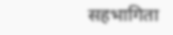सहभागिता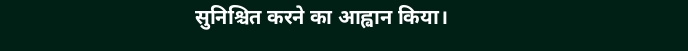सुनिश्चित करने का आह्वान किया।